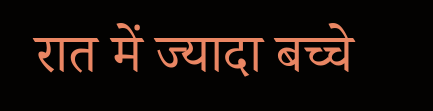रात में ज्यादा बच्चे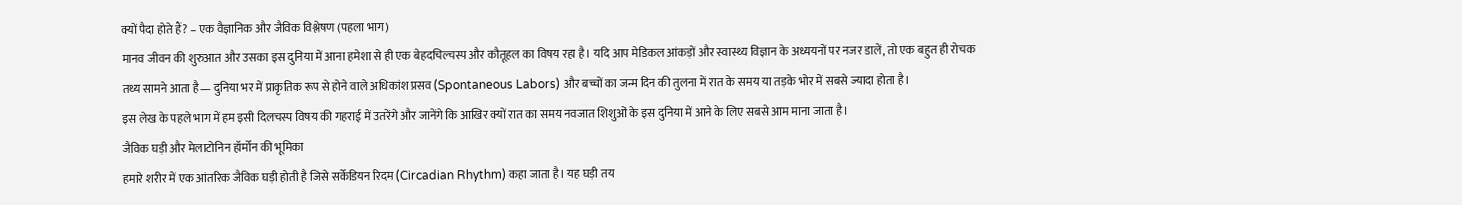क्यों पैदा होते हैं? – एक वैज्ञानिक और जैविक विश्लेषण (पहला भाग)
मानव जीवन की शुरुआत और उसका इस दुनिया में आना हमेशा से ही एक बेहदचिल्चस्प और कौतूहल का विषय रहा है। यदि आप मेडिकल आंकड़ों और स्वास्थ्य विज्ञान के अध्ययनों पर नजर डालें, तो एक बहुत ही रोचक तथ्य सामने आता है— दुनिया भर में प्राकृतिक रूप से होने वाले अधिकांश प्रसव (Spontaneous Labors) और बच्चों का जन्म दिन की तुलना में रात के समय या तड़के भोर में सबसे ज्यादा होता है।
इस लेख के पहले भाग में हम इसी दिलचस्प विषय की गहराई में उतरेंगे और जानेंगे कि आखिर क्यों रात का समय नवजात शिशुओं के इस दुनिया में आने के लिए सबसे आम माना जाता है।
जैविक घड़ी और मेलाटोनिन हॉर्मोन की भूमिका
हमारे शरीर में एक आंतरिक जैविक घड़ी होती है जिसे सर्केडियन रिदम (Circadian Rhythm) कहा जाता है। यह घड़ी तय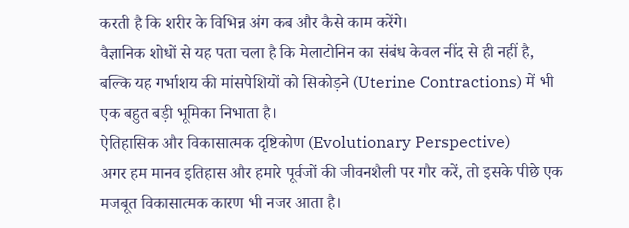करती है कि शरीर के विभिन्न अंग कब और कैसे काम करेंगे।
वैज्ञानिक शोधों से यह पता चला है कि मेलाटोनिन का संबंध केवल नींद से ही नहीं है, बल्कि यह गर्भाशय की मांसपेशियों को सिकोड़ने (Uterine Contractions) में भी एक बहुत बड़ी भूमिका निभाता है।
ऐतिहासिक और विकासात्मक दृष्टिकोण (Evolutionary Perspective)
अगर हम मानव इतिहास और हमारे पूर्वजों की जीवनशैली पर गौर करें, तो इसके पीछे एक मजबूत विकासात्मक कारण भी नजर आता है।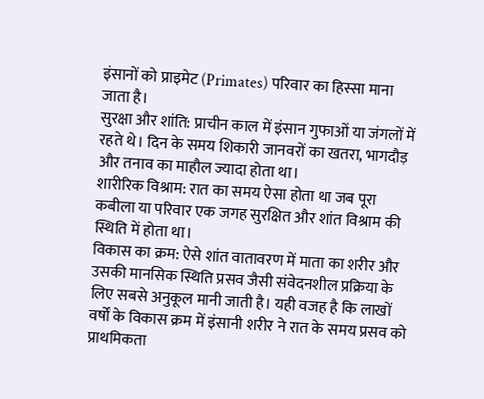इंसानों को प्राइमेट (Primates) परिवार का हिस्सा माना जाता है।
सुरक्षा और शांति: प्राचीन काल में इंसान गुफाओं या जंगलों में रहते थे। दिन के समय शिकारी जानवरों का खतरा, भागदौड़ और तनाव का माहौल ज्यादा होता था।
शारीरिक विश्राम: रात का समय ऐसा होता था जब पूरा कबीला या परिवार एक जगह सुरक्षित और शांत विश्राम की स्थिति में होता था।
विकास का क्रम: ऐसे शांत वातावरण में माता का शरीर और उसकी मानसिक स्थिति प्रसव जैसी संवेदनशील प्रक्रिया के लिए सबसे अनुकूल मानी जाती है। यही वजह है कि लाखों वर्षों के विकास क्रम में इंसानी शरीर ने रात के समय प्रसव को प्राथमिकता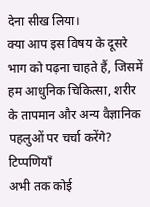देना सीख लिया।
क्या आप इस विषय के दूसरे भाग को पढ़ना चाहते हैं, जिसमें हम आधुनिक चिकित्सा, शरीर के तापमान और अन्य वैज्ञानिक पहलुओं पर चर्चा करेंगे?
टिप्पणियाँ
अभी तक कोई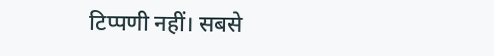टिप्पणी नहीं। सबसे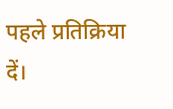पहले प्रतिक्रिया दें।